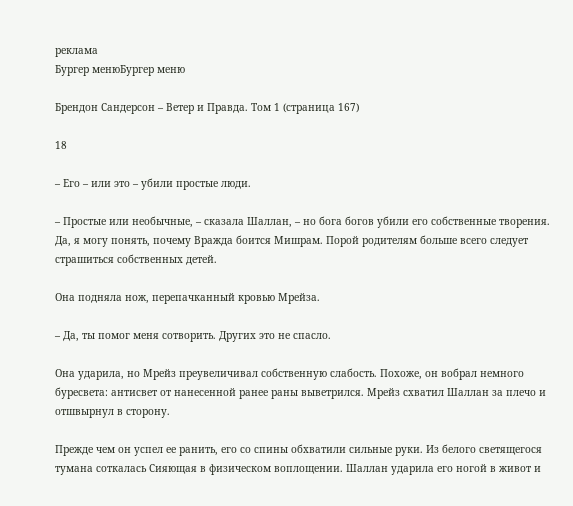реклама
Бургер менюБургер меню

Брендон Сандерсон – Ветер и Правда. Том 1 (страница 167)

18

– Его – или это – убили простые люди.

– Простые или необычные, – сказала Шаллан, – но бога богов убили его собственные творения. Да, я могу понять, почему Вражда боится Мишрам. Порой родителям больше всего следует страшиться собственных детей.

Она подняла нож, перепачканный кровью Мрейза.

– Да, ты помог меня сотворить. Других это не спасло.

Она ударила, но Мрейз преувеличивал собственную слабость. Похоже, он вобрал немного буресвета: антисвет от нанесенной ранее раны выветрился. Мрейз схватил Шаллан за плечо и отшвырнул в сторону.

Прежде чем он успел ее ранить, его со спины обхватили сильные руки. Из белого светящегося тумана соткалась Сияющая в физическом воплощении. Шаллан ударила его ногой в живот и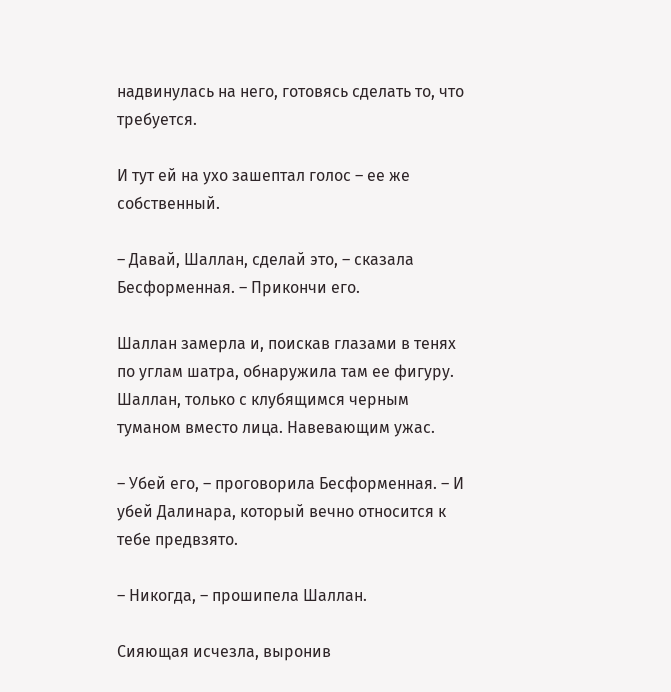надвинулась на него, готовясь сделать то, что требуется.

И тут ей на ухо зашептал голос – ее же собственный.

– Давай, Шаллан, сделай это, – сказала Бесформенная. – Прикончи его.

Шаллан замерла и, поискав глазами в тенях по углам шатра, обнаружила там ее фигуру. Шаллан, только с клубящимся черным туманом вместо лица. Навевающим ужас.

– Убей его, – проговорила Бесформенная. – И убей Далинара, который вечно относится к тебе предвзято.

– Никогда, – прошипела Шаллан.

Сияющая исчезла, выронив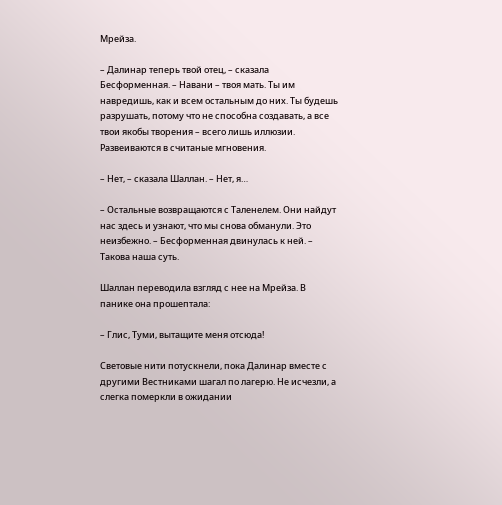Мрейза.

– Далинар теперь твой отец, – сказала Бесформенная. – Навани – твоя мать. Ты им навредишь, как и всем остальным до них. Ты будешь разрушать, потому что не способна создавать, а все твои якобы творения – всего лишь иллюзии. Развеиваются в считаные мгновения.

– Нет, – сказала Шаллан. – Нет, я…

– Остальные возвращаются с Таленелем. Они найдут нас здесь и узнают, что мы снова обманули. Это неизбежно. – Бесформенная двинулась к ней. – Такова наша суть.

Шаллан переводила взгляд с нее на Мрейза. В панике она прошептала:

– Глис, Туми, вытащите меня отсюда!

Световые нити потускнели, пока Далинар вместе с другими Вестниками шагал по лагерю. Не исчезли, а слегка померкли в ожидании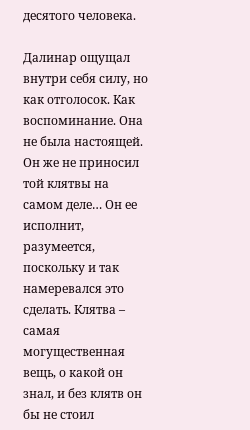десятого человека.

Далинар ощущал внутри себя силу, но как отголосок. Как воспоминание. Она не была настоящей. Он же не приносил той клятвы на самом деле… Он ее исполнит, разумеется, поскольку и так намеревался это сделать. Клятва – самая могущественная вещь, о какой он знал, и без клятв он бы не стоил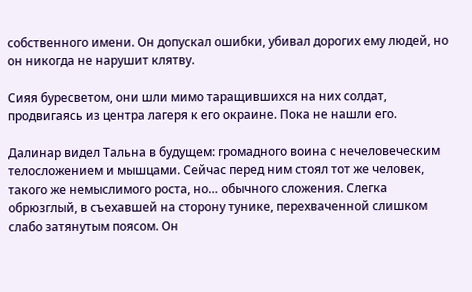собственного имени. Он допускал ошибки, убивал дорогих ему людей, но он никогда не нарушит клятву.

Сияя буресветом, они шли мимо таращившихся на них солдат, продвигаясь из центра лагеря к его окраине. Пока не нашли его.

Далинар видел Тальна в будущем: громадного воина с нечеловеческим телосложением и мышцами. Сейчас перед ним стоял тот же человек, такого же немыслимого роста, но… обычного сложения. Слегка обрюзглый, в съехавшей на сторону тунике, перехваченной слишком слабо затянутым поясом. Он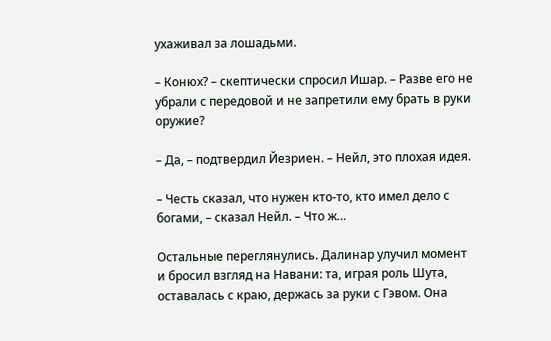ухаживал за лошадьми.

– Конюх? – скептически спросил Ишар. – Разве его не убрали с передовой и не запретили ему брать в руки оружие?

– Да, – подтвердил Йезриен. – Нейл, это плохая идея.

– Честь сказал, что нужен кто-то, кто имел дело с богами, – сказал Нейл. – Что ж…

Остальные переглянулись. Далинар улучил момент и бросил взгляд на Навани: та, играя роль Шута, оставалась с краю, держась за руки с Гэвом. Она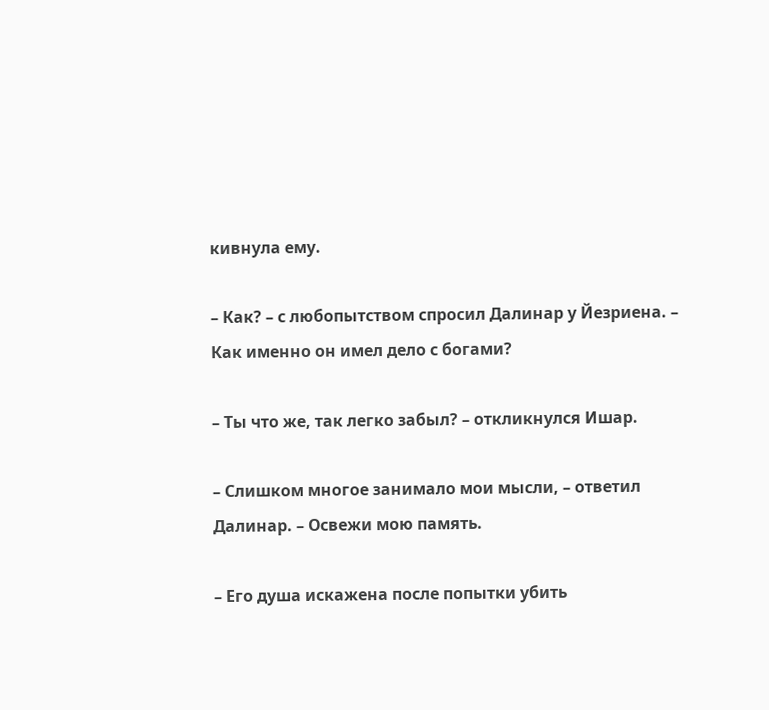кивнула ему.

– Как? – с любопытством спросил Далинар у Йезриена. – Как именно он имел дело с богами?

– Ты что же, так легко забыл? – откликнулся Ишар.

– Слишком многое занимало мои мысли, – ответил Далинар. – Освежи мою память.

– Его душа искажена после попытки убить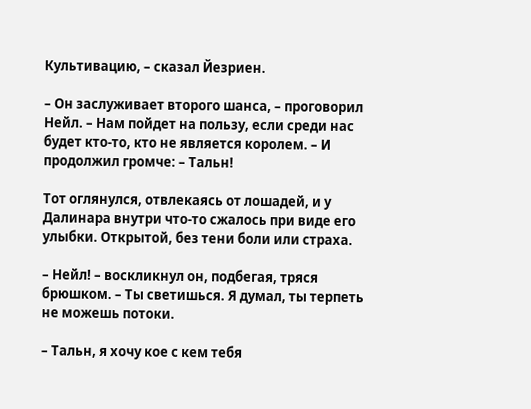Культивацию, – сказал Йезриен.

– Он заслуживает второго шанса, – проговорил Нейл. – Нам пойдет на пользу, если среди нас будет кто-то, кто не является королем. – И продолжил громче: – Тальн!

Тот оглянулся, отвлекаясь от лошадей, и у Далинара внутри что-то сжалось при виде его улыбки. Открытой, без тени боли или страха.

– Нейл! – воскликнул он, подбегая, тряся брюшком. – Ты светишься. Я думал, ты терпеть не можешь потоки.

– Тальн, я хочу кое с кем тебя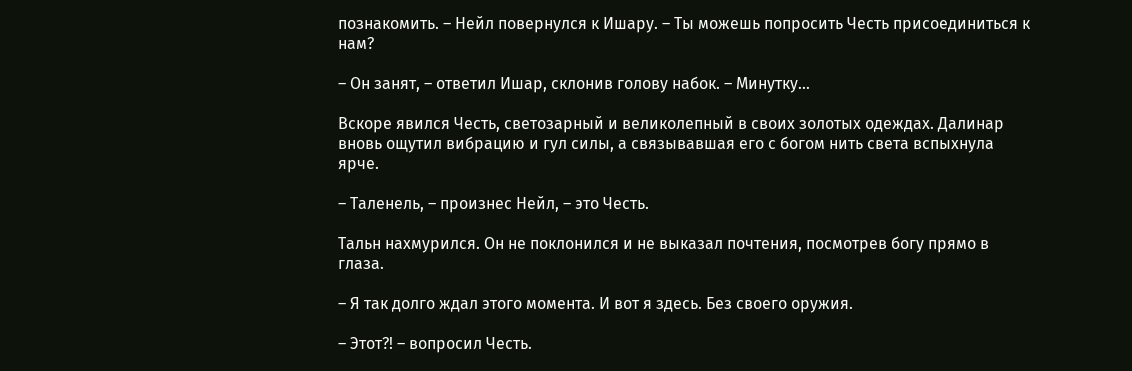познакомить. – Нейл повернулся к Ишару. – Ты можешь попросить Честь присоединиться к нам?

– Он занят, – ответил Ишар, склонив голову набок. – Минутку…

Вскоре явился Честь, светозарный и великолепный в своих золотых одеждах. Далинар вновь ощутил вибрацию и гул силы, а связывавшая его с богом нить света вспыхнула ярче.

– Таленель, – произнес Нейл, – это Честь.

Тальн нахмурился. Он не поклонился и не выказал почтения, посмотрев богу прямо в глаза.

– Я так долго ждал этого момента. И вот я здесь. Без своего оружия.

– Этот?! – вопросил Честь.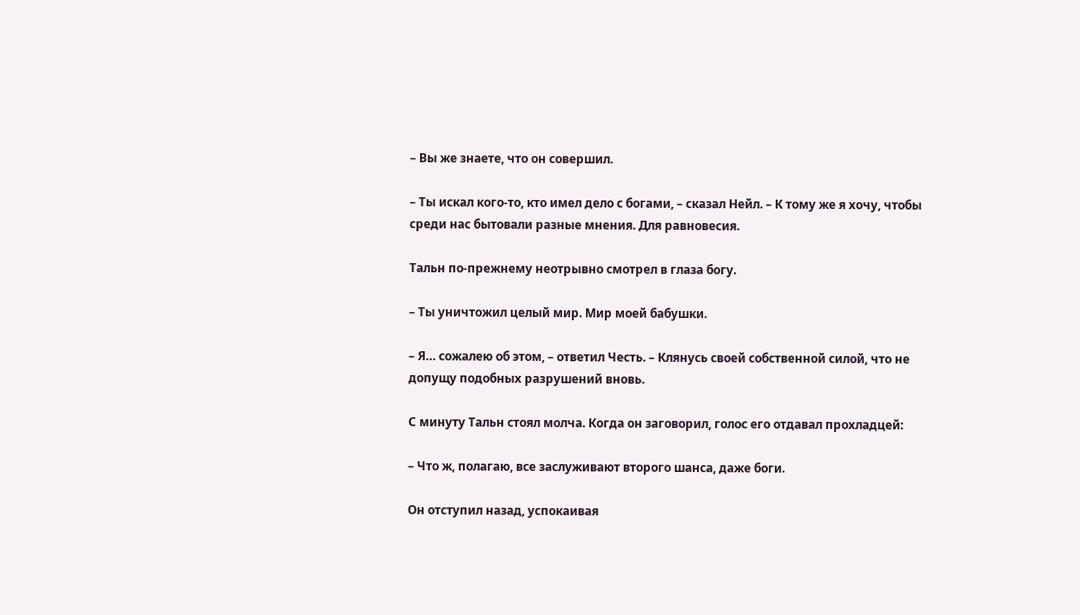– Вы же знаете, что он совершил.

– Ты искал кого-то, кто имел дело с богами, – сказал Нейл. – К тому же я хочу, чтобы среди нас бытовали разные мнения. Для равновесия.

Тальн по-прежнему неотрывно смотрел в глаза богу.

– Ты уничтожил целый мир. Мир моей бабушки.

– Я… сожалею об этом, – ответил Честь. – Клянусь своей собственной силой, что не допущу подобных разрушений вновь.

С минуту Тальн стоял молча. Когда он заговорил, голос его отдавал прохладцей:

– Что ж, полагаю, все заслуживают второго шанса, даже боги.

Он отступил назад, успокаивая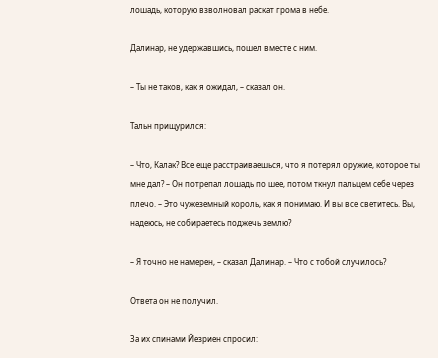лошадь, которую взволновал раскат грома в небе.

Далинар, не удержавшись, пошел вместе с ним.

– Ты не таков, как я ожидал, – сказал он.

Тальн прищурился:

– Что, Калак? Все еще расстраиваешься, что я потерял оружие, которое ты мне дал? – Он потрепал лошадь по шее, потом ткнул пальцем себе через плечо. – Это чужеземный король, как я понимаю. И вы все светитесь. Вы, надеюсь, не собираетесь поджечь землю?

– Я точно не намерен, – сказал Далинар. – Что с тобой случилось?

Ответа он не получил.

За их спинами Йезриен спросил: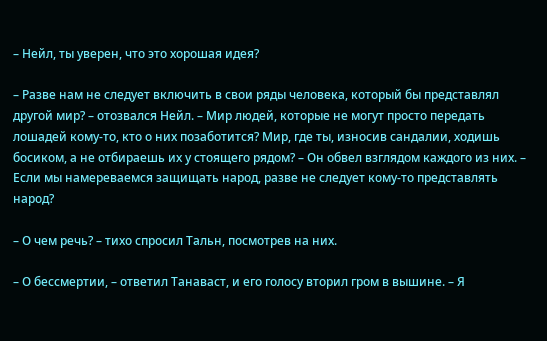– Нейл, ты уверен, что это хорошая идея?

– Разве нам не следует включить в свои ряды человека, который бы представлял другой мир? – отозвался Нейл. – Мир людей, которые не могут просто передать лошадей кому-то, кто о них позаботится? Мир, где ты, износив сандалии, ходишь босиком, а не отбираешь их у стоящего рядом? – Он обвел взглядом каждого из них. – Если мы намереваемся защищать народ, разве не следует кому-то представлять народ?

– О чем речь? – тихо спросил Тальн, посмотрев на них.

– О бессмертии, – ответил Танаваст, и его голосу вторил гром в вышине. – Я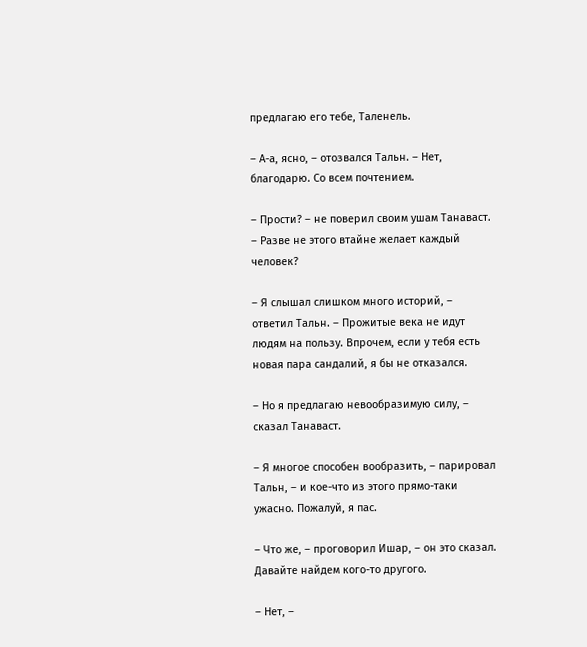предлагаю его тебе, Таленель.

– А-а, ясно, – отозвался Тальн. – Нет, благодарю. Со всем почтением.

– Прости? – не поверил своим ушам Танаваст. – Разве не этого втайне желает каждый человек?

– Я слышал слишком много историй, – ответил Тальн. – Прожитые века не идут людям на пользу. Впрочем, если у тебя есть новая пара сандалий, я бы не отказался.

– Но я предлагаю невообразимую силу, – сказал Танаваст.

– Я многое способен вообразить, – парировал Тальн, – и кое-что из этого прямо-таки ужасно. Пожалуй, я пас.

– Что же, – проговорил Ишар, – он это сказал. Давайте найдем кого-то другого.

– Нет, –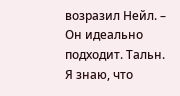возразил Нейл. – Он идеально подходит. Тальн. Я знаю, что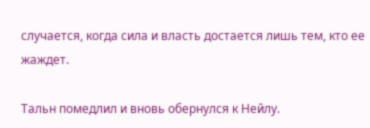случается, когда сила и власть достается лишь тем, кто ее жаждет.

Тальн помедлил и вновь обернулся к Нейлу.